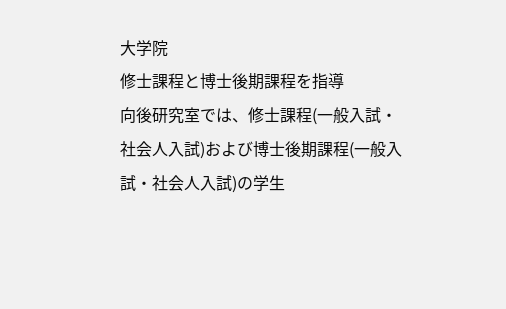大学院
修士課程と博士後期課程を指導
向後研究室では、修士課程(一般入試・社会人入試)および博士後期課程(一般入試・社会人入試)の学生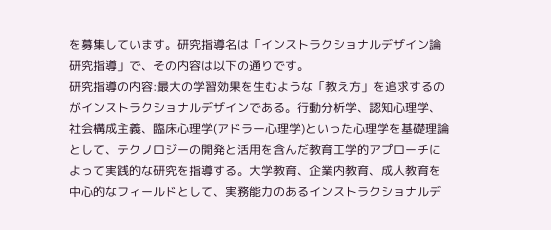を募集しています。研究指導名は「インストラクショナルデザイン論研究指導」で、その内容は以下の通りです。
研究指導の内容:最大の学習効果を生むような「教え方」を追求するのがインストラクショナルデザインである。行動分析学、認知心理学、社会構成主義、臨床心理学(アドラー心理学)といった心理学を基礎理論として、テクノロジーの開発と活用を含んだ教育工学的アプローチによって実践的な研究を指導する。大学教育、企業内教育、成人教育を中心的なフィールドとして、実務能力のあるインストラクショナルデ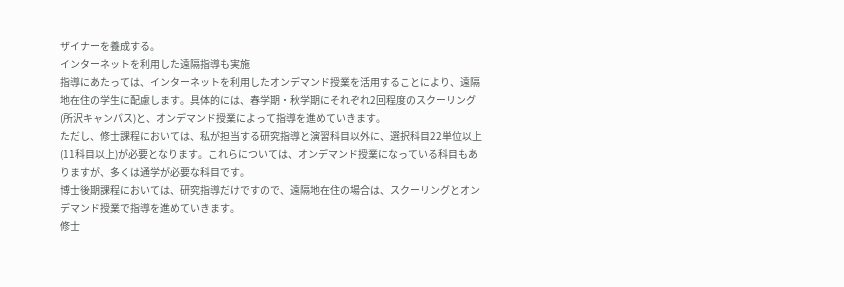ザイナーを養成する。
インターネットを利用した遠隔指導も実施
指導にあたっては、インターネットを利用したオンデマンド授業を活用することにより、遠隔地在住の学生に配慮します。具体的には、春学期・秋学期にそれぞれ2回程度のスクーリング(所沢キャンパス)と、オンデマンド授業によって指導を進めていきます。
ただし、修士課程においては、私が担当する研究指導と演習科目以外に、選択科目22単位以上(11科目以上)が必要となります。これらについては、オンデマンド授業になっている科目もありますが、多くは通学が必要な科目です。
博士後期課程においては、研究指導だけですので、遠隔地在住の場合は、スクーリングとオンデマンド授業で指導を進めていきます。
修士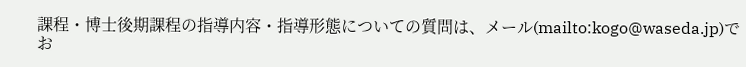課程・博士後期課程の指導内容・指導形態についての質問は、メール(mailto:kogo@waseda.jp)でお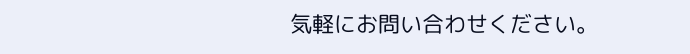気軽にお問い合わせください。